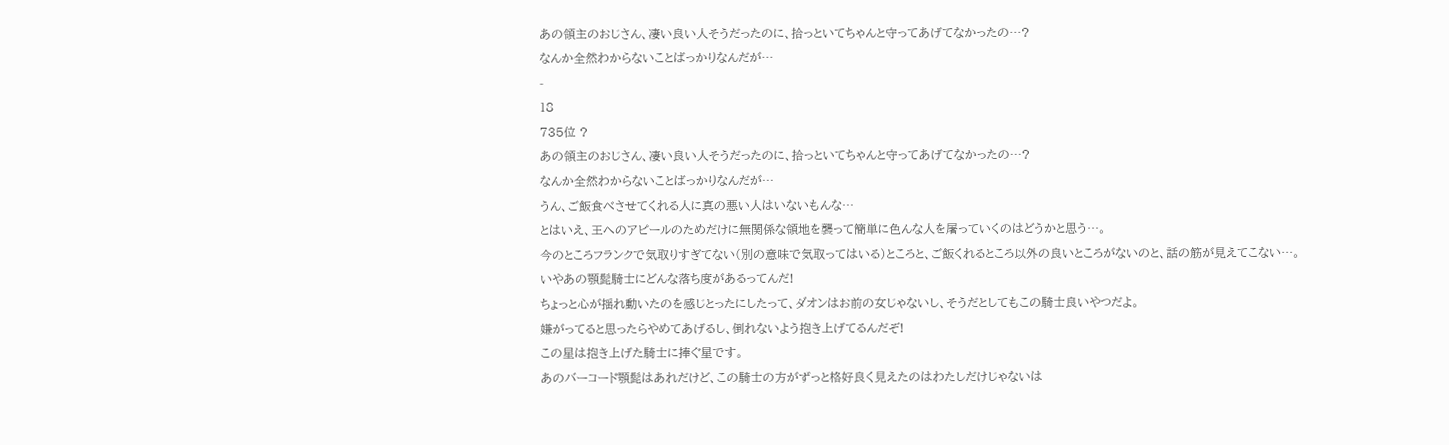あの領主のおじさん、凄い良い人そうだったのに、拾っといてちゃんと守ってあげてなかったの…?
なんか全然わからないことばっかりなんだが…
-
18
735位 ?
あの領主のおじさん、凄い良い人そうだったのに、拾っといてちゃんと守ってあげてなかったの…?
なんか全然わからないことばっかりなんだが…
うん、ご飯食べさせてくれる人に真の悪い人はいないもんな…
とはいえ、王へのアピールのためだけに無関係な領地を襲って簡単に色んな人を屠っていくのはどうかと思う…。
今のところフランクで気取りすぎてない(別の意味で気取ってはいる)ところと、ご飯くれるところ以外の良いところがないのと、話の筋が見えてこない…。
いやあの顎髭騎士にどんな落ち度があるってんだ!
ちょっと心が揺れ動いたのを感じとったにしたって、ダオンはお前の女じゃないし、そうだとしてもこの騎士良いやつだよ。
嫌がってると思ったらやめてあげるし、倒れないよう抱き上げてるんだぞ!
この星は抱き上げた騎士に捧ぐ星です。
あのバーコード顎髭はあれだけど、この騎士の方がずっと格好良く見えたのはわたしだけじゃないは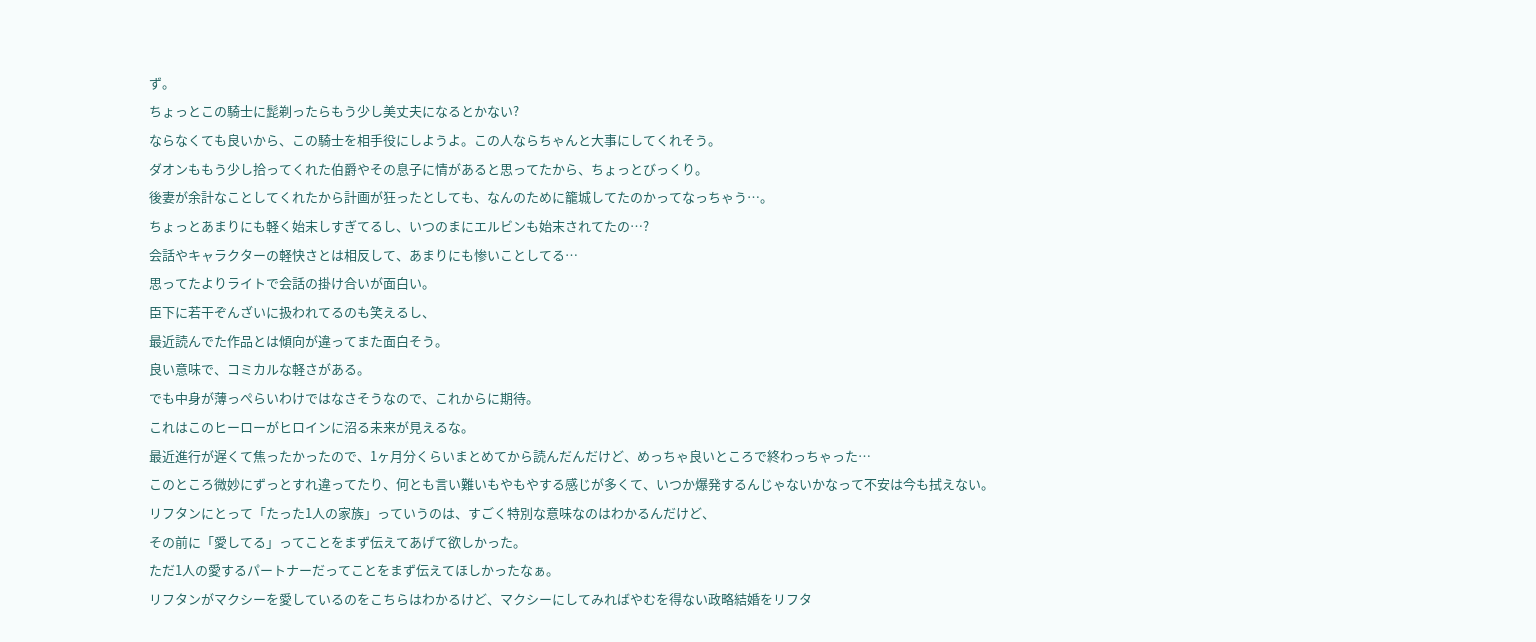ず。
ちょっとこの騎士に髭剃ったらもう少し美丈夫になるとかない?
ならなくても良いから、この騎士を相手役にしようよ。この人ならちゃんと大事にしてくれそう。
ダオンももう少し拾ってくれた伯爵やその息子に情があると思ってたから、ちょっとびっくり。
後妻が余計なことしてくれたから計画が狂ったとしても、なんのために籠城してたのかってなっちゃう…。
ちょっとあまりにも軽く始末しすぎてるし、いつのまにエルビンも始末されてたの…?
会話やキャラクターの軽快さとは相反して、あまりにも惨いことしてる…
思ってたよりライトで会話の掛け合いが面白い。
臣下に若干ぞんざいに扱われてるのも笑えるし、
最近読んでた作品とは傾向が違ってまた面白そう。
良い意味で、コミカルな軽さがある。
でも中身が薄っぺらいわけではなさそうなので、これからに期待。
これはこのヒーローがヒロインに沼る未来が見えるな。
最近進行が遅くて焦ったかったので、1ヶ月分くらいまとめてから読んだんだけど、めっちゃ良いところで終わっちゃった…
このところ微妙にずっとすれ違ってたり、何とも言い難いもやもやする感じが多くて、いつか爆発するんじゃないかなって不安は今も拭えない。
リフタンにとって「たった1人の家族」っていうのは、すごく特別な意味なのはわかるんだけど、
その前に「愛してる」ってことをまず伝えてあげて欲しかった。
ただ1人の愛するパートナーだってことをまず伝えてほしかったなぁ。
リフタンがマクシーを愛しているのをこちらはわかるけど、マクシーにしてみればやむを得ない政略結婚をリフタ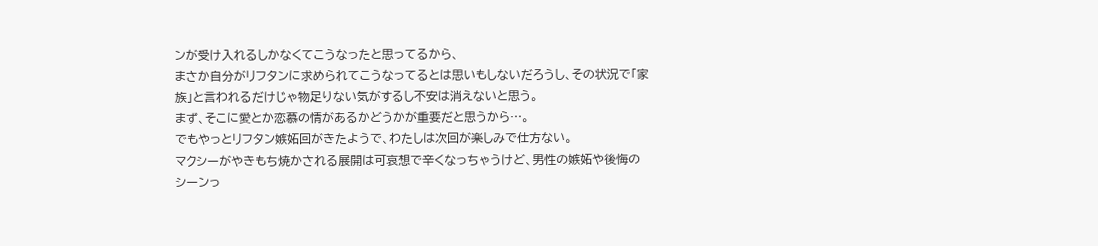ンが受け入れるしかなくてこうなったと思ってるから、
まさか自分がリフタンに求められてこうなってるとは思いもしないだろうし、その状況で「家族」と言われるだけじゃ物足りない気がするし不安は消えないと思う。
まず、そこに愛とか恋慕の情があるかどうかが重要だと思うから…。
でもやっとリフタン嫉妬回がきたようで、わたしは次回が楽しみで仕方ない。
マクシーがやきもち焼かされる展開は可哀想で辛くなっちゃうけど、男性の嫉妬や後悔のシーンっ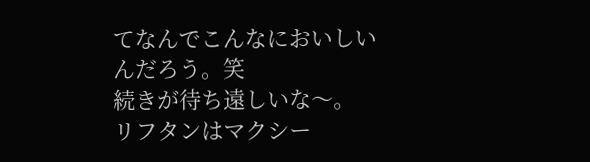てなんでこんなにおいしいんだろう。笑
続きが待ち遠しいな〜。
リフタンはマクシー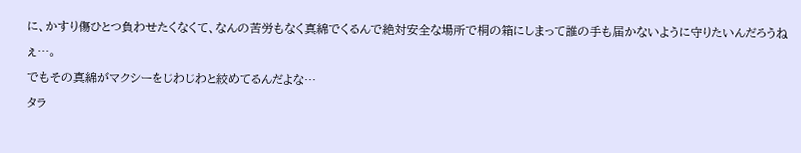に、かすり傷ひとつ負わせたくなくて、なんの苦労もなく真綿でくるんで絶対安全な場所で桐の箱にしまって誰の手も届かないように守りたいんだろうねぇ…。
でもその真綿がマクシーをじわじわと絞めてるんだよな…
タラ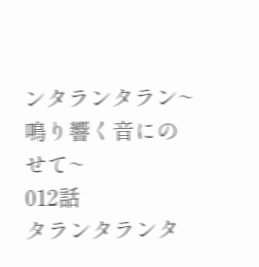ンタランタラン~鳴り響く音にのせて~
012話
タランタランタ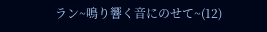ラン~鳴り響く音にのせて~(12)